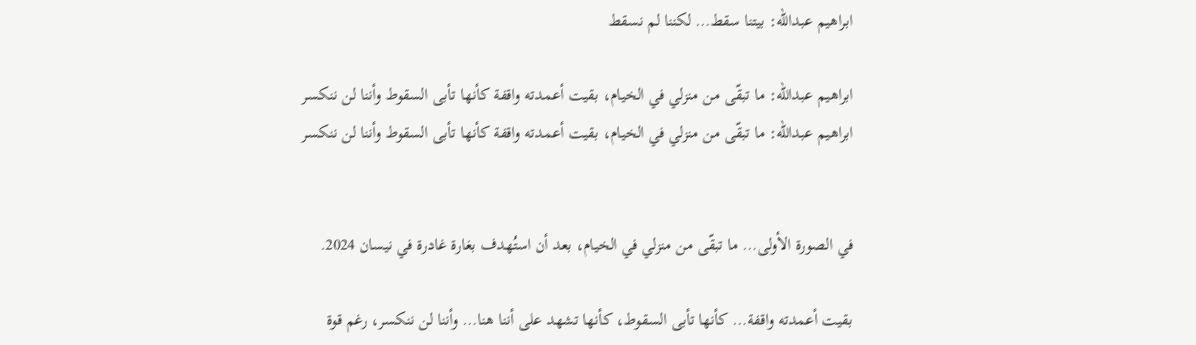ابراهيم عبدالله: بيتنا سقط… لكننا لم نسقط

ابراهيم عبدالله: ما تبقّى من منزلي في الخيام، بقيت أعمدته واقفة كأنها تأبى السقوط وأننا لن ننكسر
ابراهيم عبدالله: ما تبقّى من منزلي في الخيام، بقيت أعمدته واقفة كأنها تأبى السقوط وأننا لن ننكسر


في الصورة الأولى… ما تبقّى من منزلي في الخيام، بعد أن استُهدف بغارة غادرة في نيسان 2024.

بقيت أعمدته واقفة… كأنها تأبى السقوط، كأنها تشهد على أننا هنا… وأننا لن ننكسر، رغم قوة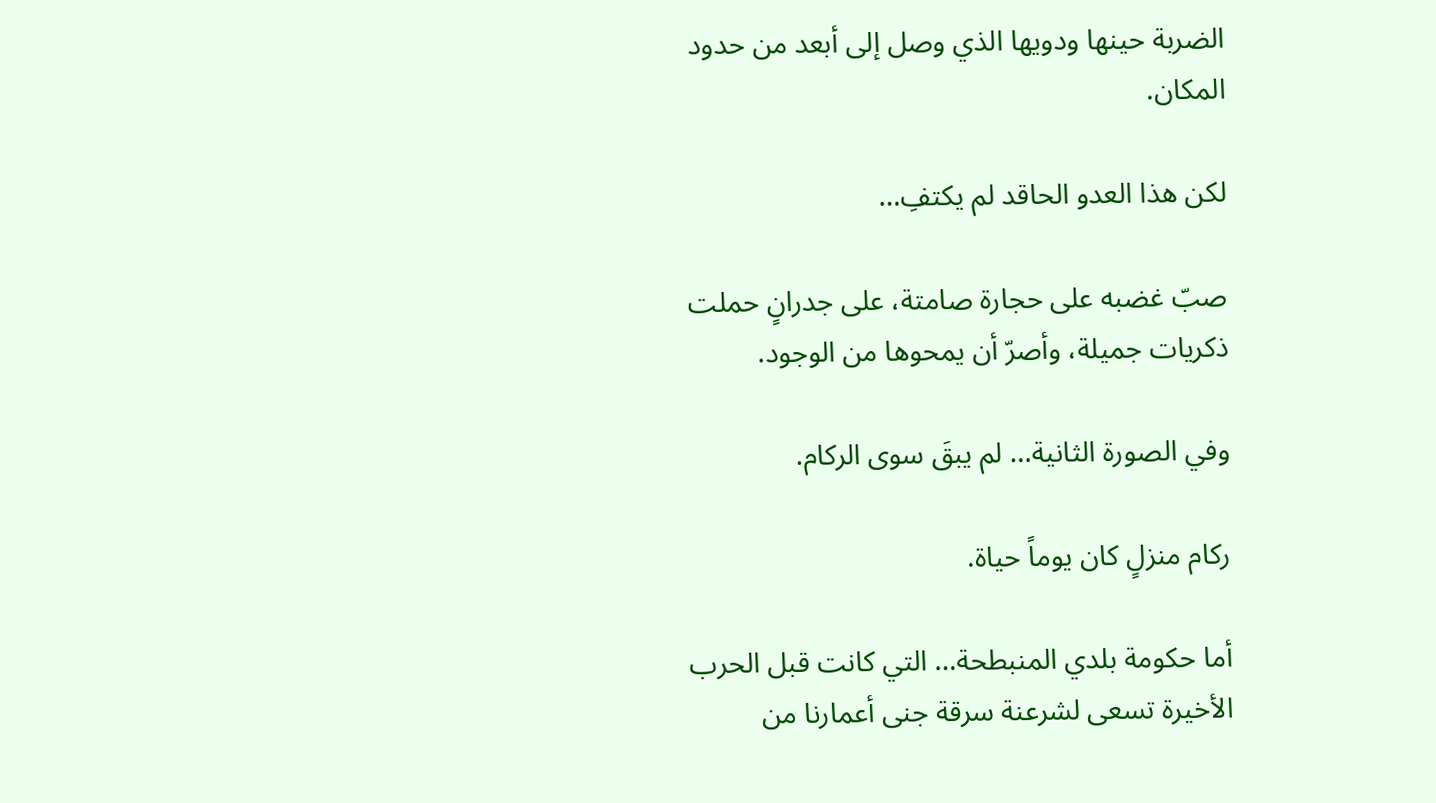الضربة حينها ودويها الذي وصل إلى أبعد من حدود المكان.

لكن هذا العدو الحاقد لم يكتفِ…

صبّ غضبه على حجارة صامتة، على جدرانٍ حملت ذكريات جميلة، وأصرّ أن يمحوها من الوجود.

وفي الصورة الثانية… لم يبقَ سوى الركام.

ركام منزلٍ كان يوماً حياة.

أما حكومة بلدي المنبطحة… التي كانت قبل الحرب الأخيرة تسعى لشرعنة سرقة جنى أعمارنا من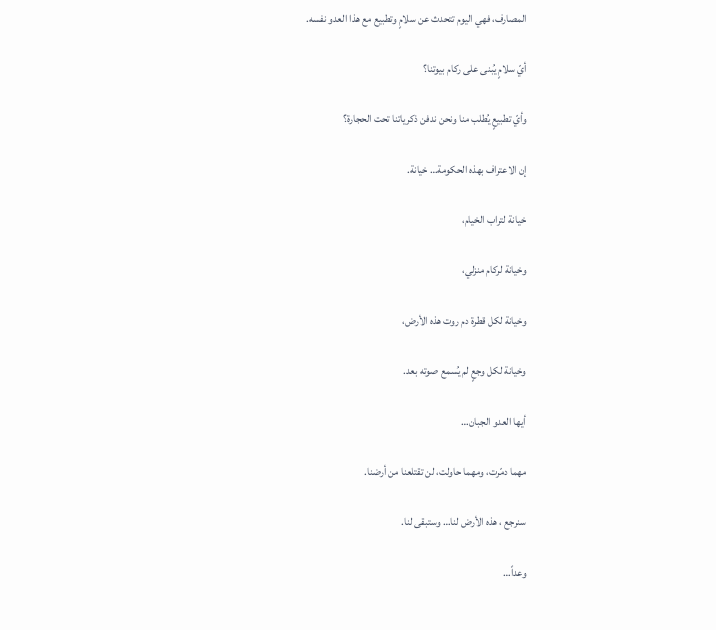المصارف، فهي اليوم تتحدث عن سلامٍ وتطبيع مع هذا العدو نفسه.

أيّ سلامٍ يُبنى على ركام بيوتنا؟

وأيّ تطبيعٍ يُطلب منا ونحن ندفن ذكرياتنا تحت الحجارة؟

إن الاعتراف بهذه الحكومة… خيانة.

خيانة لتراب الخيام،

وخيانة لركام منزلي،

وخيانة لكل قطرة دم روت هذه الأرض،

وخيانة لكل وجعٍ لم يُسمع صوته بعد.

أيها العدو الجبان…

مهما دمّرت، ومهما حاولت، لن تقتلعنا من أرضنا.

سنرجع ، هذه الأرض لنا… وستبقى لنا.

وعداً…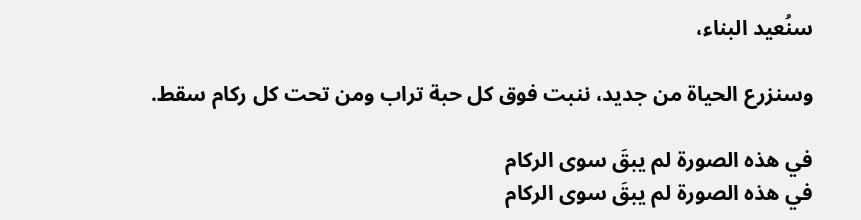سنُعيد البناء،

وسنزرع الحياة من جديد، ننبت فوق كل حبة تراب ومن تحت كل ركام سقط.

في هذه الصورة لم يبقَ سوى الركام
في هذه الصورة لم يبقَ سوى الركام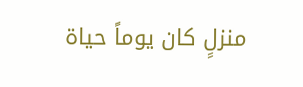منزلٍ كان يوماً حياة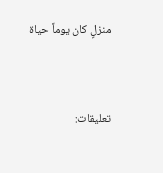منزلٍ كان يوماً حياة


تعليقات: